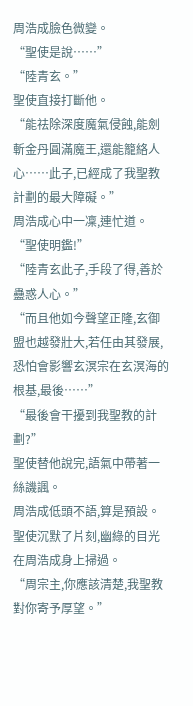周浩成臉色微變。
“聖使是說……”
“陸青玄。”
聖使直接打斷他。
“能祛除深度魔氣侵蝕,能劍斬金丹圓滿魔王,還能籠絡人心……此子,已經成了我聖教計劃的最大障礙。”
周浩成心中一凜,連忙道。
“聖使明鑑!”
“陸青玄此子,手段了得,善於蠱惑人心。”
“而且他如今聲望正隆,玄御盟也越發壯大,若任由其發展,恐怕會影響玄溟宗在玄溟海的根基,最後……”
“最後會干擾到我聖教的計劃?”
聖使替他說完,語氣中帶著一絲譏諷。
周浩成低頭不語,算是預設。
聖使沉默了片刻,幽綠的目光在周浩成身上掃過。
“周宗主,你應該清楚,我聖教對你寄予厚望。”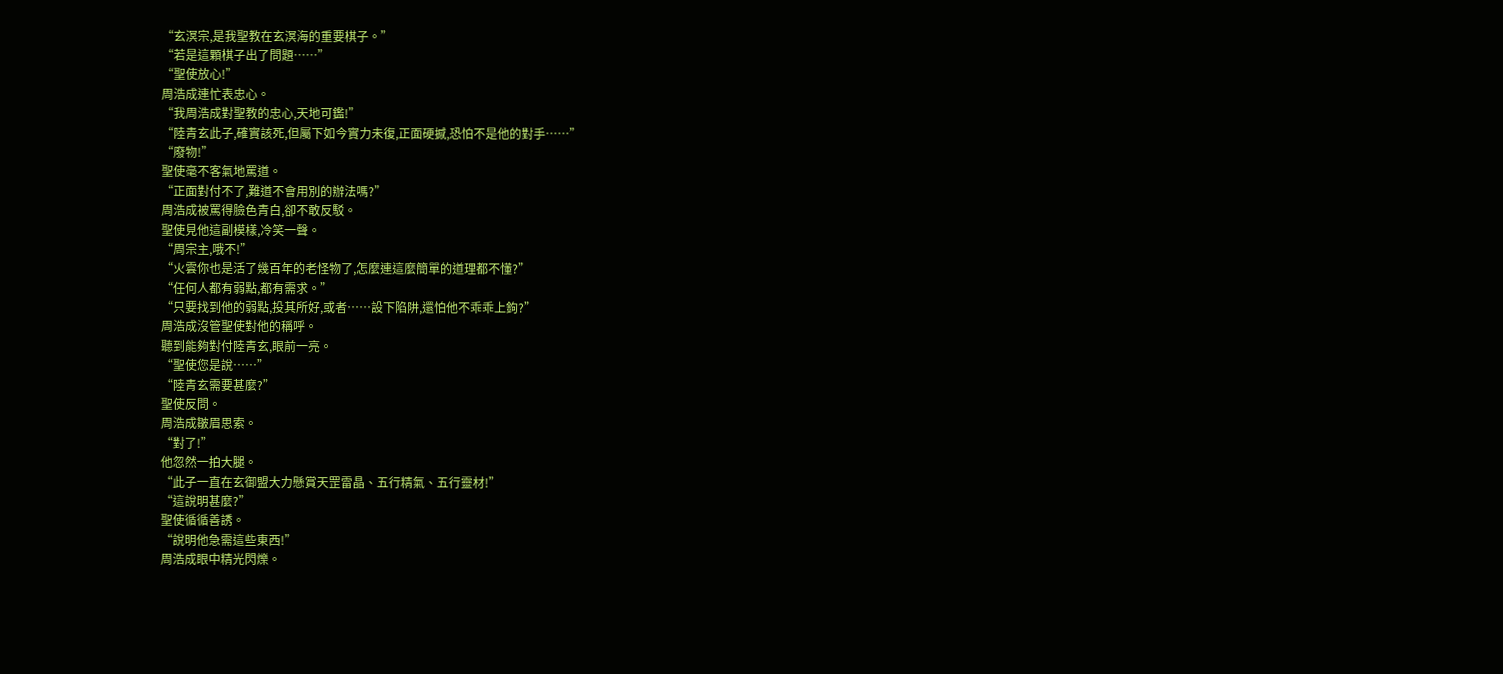“玄溟宗,是我聖教在玄溟海的重要棋子。”
“若是這顆棋子出了問題……”
“聖使放心!”
周浩成連忙表忠心。
“我周浩成對聖教的忠心,天地可鑑!”
“陸青玄此子,確實該死,但屬下如今實力未復,正面硬撼,恐怕不是他的對手……”
“廢物!”
聖使毫不客氣地罵道。
“正面對付不了,難道不會用別的辦法嗎?”
周浩成被罵得臉色青白,卻不敢反駁。
聖使見他這副模樣,冷笑一聲。
“周宗主,哦不!”
“火雲你也是活了幾百年的老怪物了,怎麼連這麼簡單的道理都不懂?”
“任何人都有弱點,都有需求。”
“只要找到他的弱點,投其所好,或者……設下陷阱,還怕他不乖乖上鉤?”
周浩成沒管聖使對他的稱呼。
聽到能夠對付陸青玄,眼前一亮。
“聖使您是說……”
“陸青玄需要甚麼?”
聖使反問。
周浩成皺眉思索。
“對了!”
他忽然一拍大腿。
“此子一直在玄御盟大力懸賞天罡雷晶、五行精氣、五行靈材!”
“這說明甚麼?”
聖使循循善誘。
“說明他急需這些東西!”
周浩成眼中精光閃爍。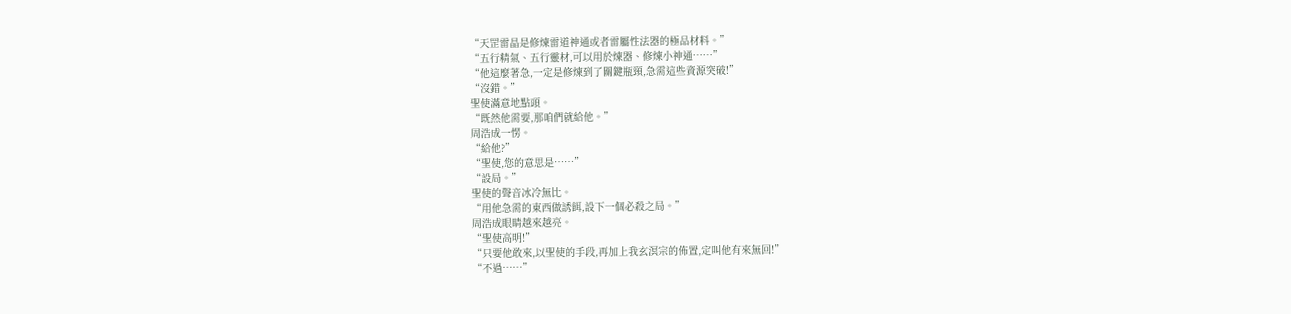“天罡雷晶是修煉雷道神通或者雷屬性法器的極品材料。”
“五行精氣、五行靈材,可以用於煉器、修煉小神通……”
“他這麼著急,一定是修煉到了關鍵瓶頸,急需這些資源突破!”
“沒錯。”
聖使滿意地點頭。
“既然他需要,那咱們就給他。”
周浩成一愣。
“給他?”
“聖使,您的意思是……”
“設局。”
聖使的聲音冰冷無比。
“用他急需的東西做誘餌,設下一個必殺之局。”
周浩成眼睛越來越亮。
“聖使高明!”
“只要他敢來,以聖使的手段,再加上我玄溟宗的佈置,定叫他有來無回!”
“不過……”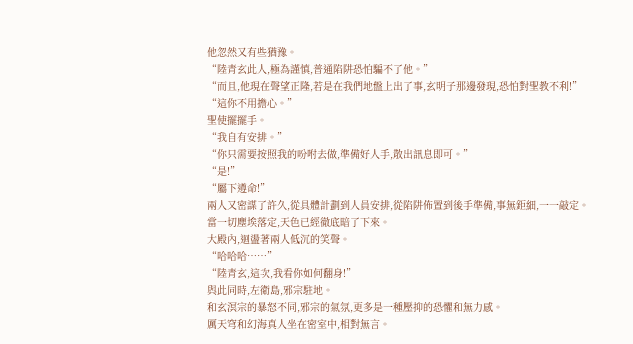他忽然又有些猶豫。
“陸青玄此人,極為謹慎,普通陷阱恐怕騙不了他。”
“而且,他現在聲望正隆,若是在我們地盤上出了事,玄明子那邊發現,恐怕對聖教不利!”
“這你不用擔心。”
聖使擺擺手。
“我自有安排。”
“你只需要按照我的吩咐去做,準備好人手,散出訊息即可。”
“是!”
“屬下遵命!”
兩人又密謀了許久,從具體計劃到人員安排,從陷阱佈置到後手準備,事無鉅細,一一敲定。
當一切塵埃落定,天色已經徹底暗了下來。
大殿內,迴盪著兩人低沉的笑聲。
“哈哈哈……”
“陸青玄,這次,我看你如何翻身!”
與此同時,左衛島,邪宗駐地。
和玄溟宗的暴怒不同,邪宗的氣氛,更多是一種壓抑的恐懼和無力感。
厲天穹和幻海真人坐在密室中,相對無言。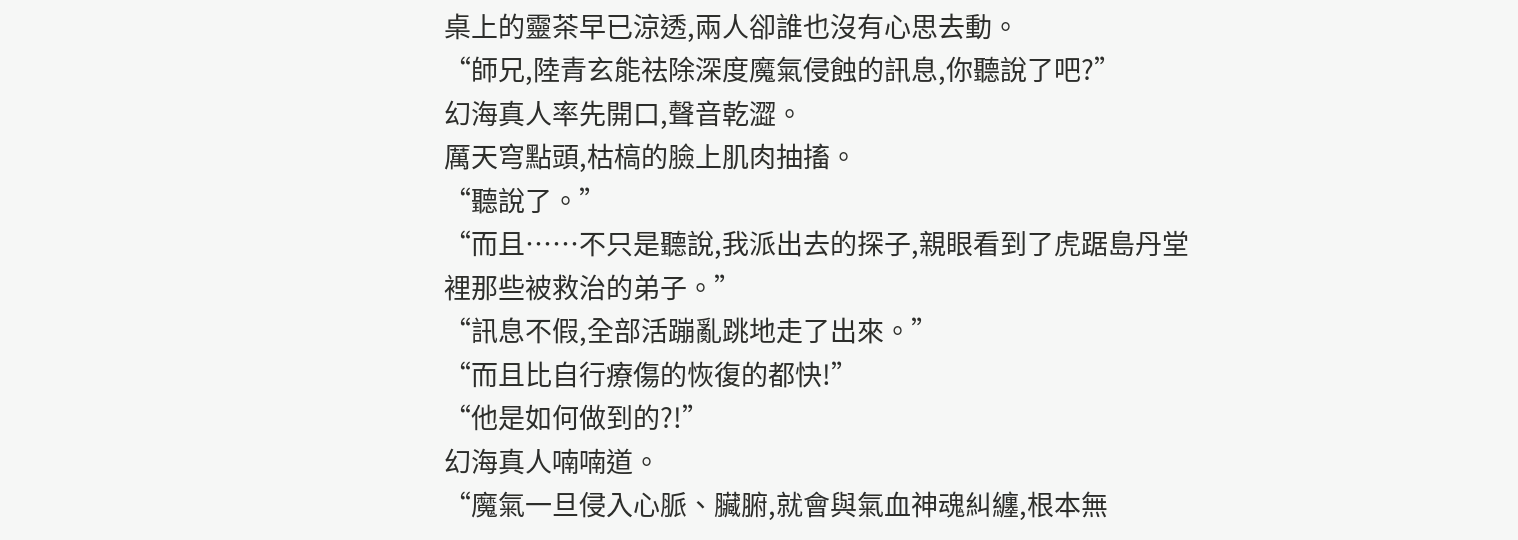桌上的靈茶早已涼透,兩人卻誰也沒有心思去動。
“師兄,陸青玄能祛除深度魔氣侵蝕的訊息,你聽說了吧?”
幻海真人率先開口,聲音乾澀。
厲天穹點頭,枯槁的臉上肌肉抽搐。
“聽說了。”
“而且……不只是聽說,我派出去的探子,親眼看到了虎踞島丹堂裡那些被救治的弟子。”
“訊息不假,全部活蹦亂跳地走了出來。”
“而且比自行療傷的恢復的都快!”
“他是如何做到的?!”
幻海真人喃喃道。
“魔氣一旦侵入心脈、臟腑,就會與氣血神魂糾纏,根本無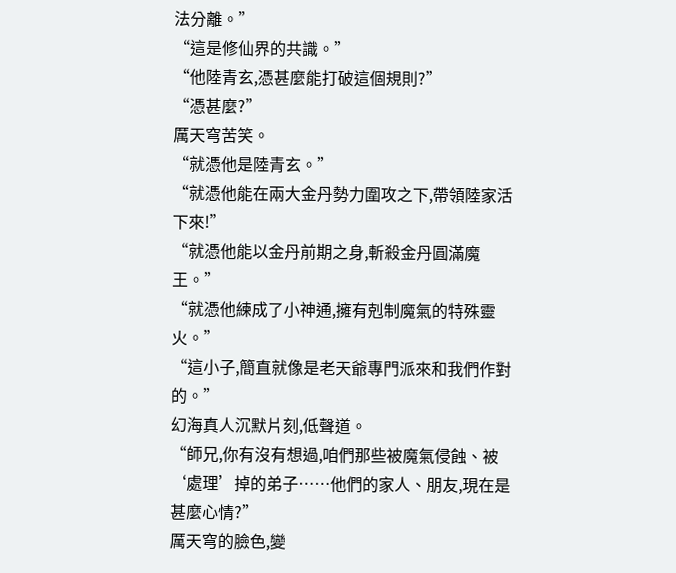法分離。”
“這是修仙界的共識。”
“他陸青玄,憑甚麼能打破這個規則?”
“憑甚麼?”
厲天穹苦笑。
“就憑他是陸青玄。”
“就憑他能在兩大金丹勢力圍攻之下,帶領陸家活下來!”
“就憑他能以金丹前期之身,斬殺金丹圓滿魔王。”
“就憑他練成了小神通,擁有剋制魔氣的特殊靈火。”
“這小子,簡直就像是老天爺專門派來和我們作對的。”
幻海真人沉默片刻,低聲道。
“師兄,你有沒有想過,咱們那些被魔氣侵蝕、被‘處理’掉的弟子……他們的家人、朋友,現在是甚麼心情?”
厲天穹的臉色,變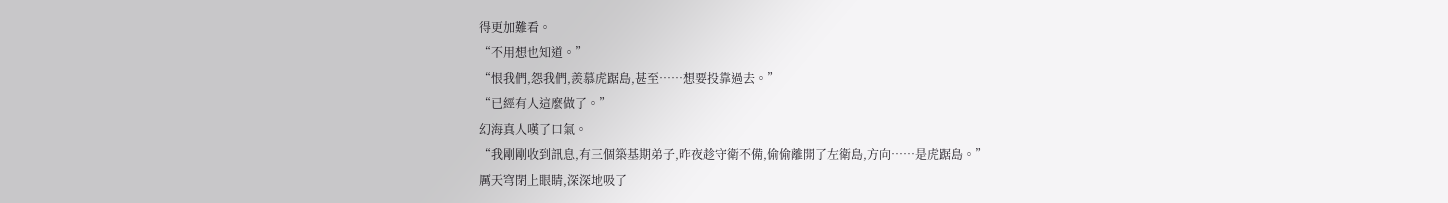得更加難看。
“不用想也知道。”
“恨我們,怨我們,羨慕虎踞島,甚至……想要投靠過去。”
“已經有人這麼做了。”
幻海真人嘆了口氣。
“我剛剛收到訊息,有三個築基期弟子,昨夜趁守衛不備,偷偷離開了左衛島,方向……是虎踞島。”
厲天穹閉上眼睛,深深地吸了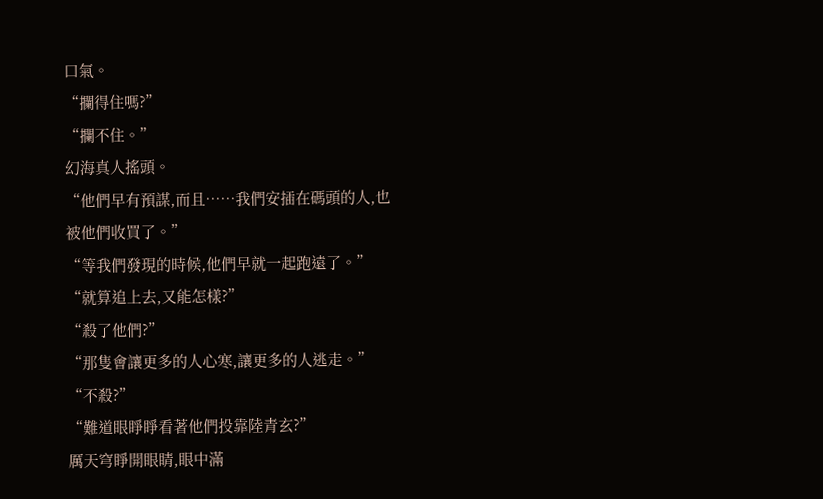口氣。
“攔得住嗎?”
“攔不住。”
幻海真人搖頭。
“他們早有預謀,而且……我們安插在碼頭的人,也被他們收買了。”
“等我們發現的時候,他們早就一起跑遠了。”
“就算追上去,又能怎樣?”
“殺了他們?”
“那隻會讓更多的人心寒,讓更多的人逃走。”
“不殺?”
“難道眼睜睜看著他們投靠陸青玄?”
厲天穹睜開眼睛,眼中滿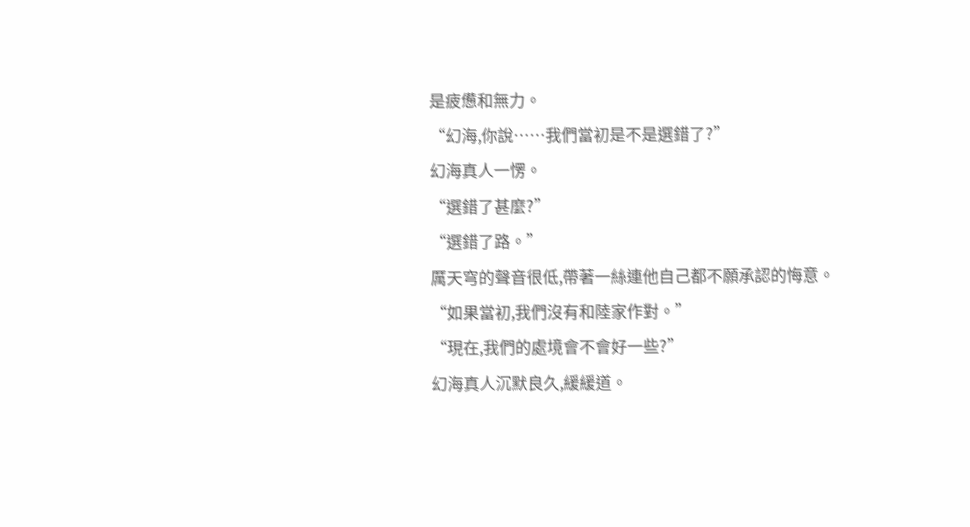是疲憊和無力。
“幻海,你說……我們當初是不是選錯了?”
幻海真人一愣。
“選錯了甚麼?”
“選錯了路。”
厲天穹的聲音很低,帶著一絲連他自己都不願承認的悔意。
“如果當初,我們沒有和陸家作對。”
“現在,我們的處境會不會好一些?”
幻海真人沉默良久,緩緩道。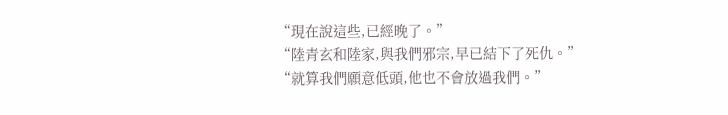“現在說這些,已經晚了。”
“陸青玄和陸家,與我們邪宗,早已結下了死仇。”
“就算我們願意低頭,他也不會放過我們。”